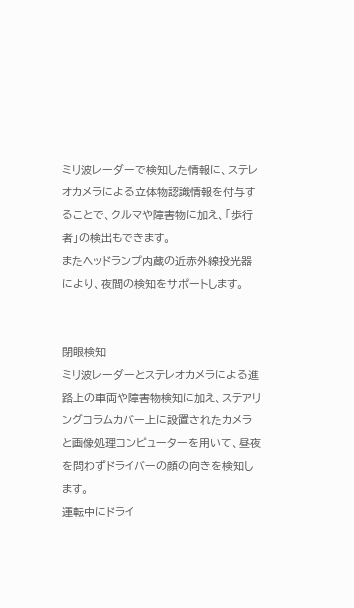ミリ波レーダーで検知した情報に、ステレオカメラによる立体物認識情報を付与することで、クルマや障害物に加え、「歩行者」の検出もできます。
またヘッドランプ内蔵の近赤外線投光器により、夜間の検知をサポートします。


閉眼検知
ミリ波レーダーとステレオカメラによる進路上の車両や障害物検知に加え、ステアリングコラムカバー上に設置されたカメラと画像処理コンピューターを用いて、昼夜を問わずドライバーの顔の向きを検知します。
運転中にドライ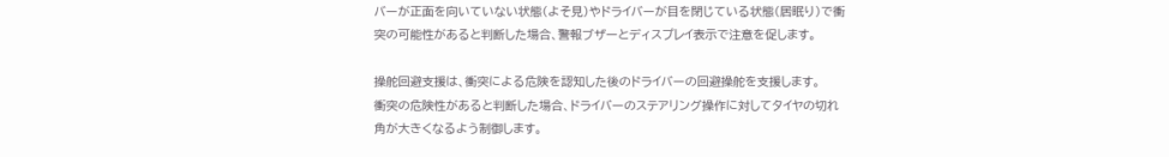バーが正面を向いていない状態(よそ見)やドライバーが目を閉じている状態(居眠り)で衝突の可能性があると判断した場合、警報ブザーとディスプレイ表示で注意を促します。

操舵回避支援は、衝突による危険を認知した後のドライバーの回避操舵を支援します。
衝突の危険性があると判断した場合、ドライバーのステアリング操作に対してタイヤの切れ角が大きくなるよう制御します。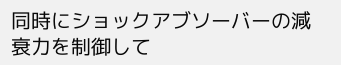同時にショックアブソーバーの減衰力を制御して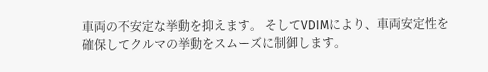車両の不安定な挙動を抑えます。 そしてVDIMにより、車両安定性を確保してクルマの挙動をスムーズに制御します。